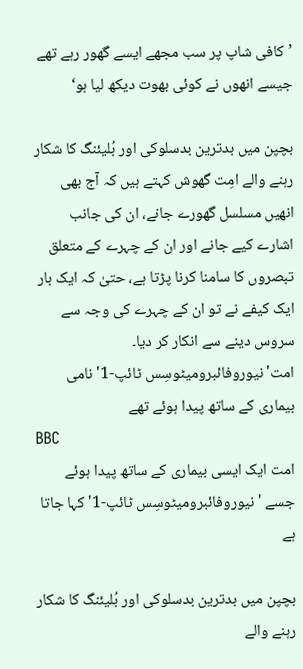’کافی شاپ پر سب مجھے ایسے گھور رہے تھے جیسے انھوں نے کوئی بھوت دیکھ لیا ہو‘

بچپن میں بدترین بدسلوکی اور بُلیئنگ کا شکار رہنے والے امِت گھوش کہتے ہیں کہ آج بھی انھیں مسلسل گھورے جانے، ان کی جانب اشارے کیے جانے اور ان کے چہرے کے متعلق تبصروں کا سامنا کرنا پڑتا ہے، حتیٰ کہ ایک بار ایک کیفے نے تو ان کے چہرے کی وجہ سے سروس دینے سے انکار کر دیا۔
امت'نیوروفائبرومیٹوسِس ٹائپ-1' نامی بیماری کے ساتھ پیدا ہوئے تھے
BBC
امت ایک ایسی بیماری کے ساتھ پیدا ہوئے جسے 'نیوروفائبرومیٹوسِس ٹائپ-1' کہا جاتا ہے

بچپن میں بدترین بدسلوکی اور بُلیئنگ کا شکار رہنے والے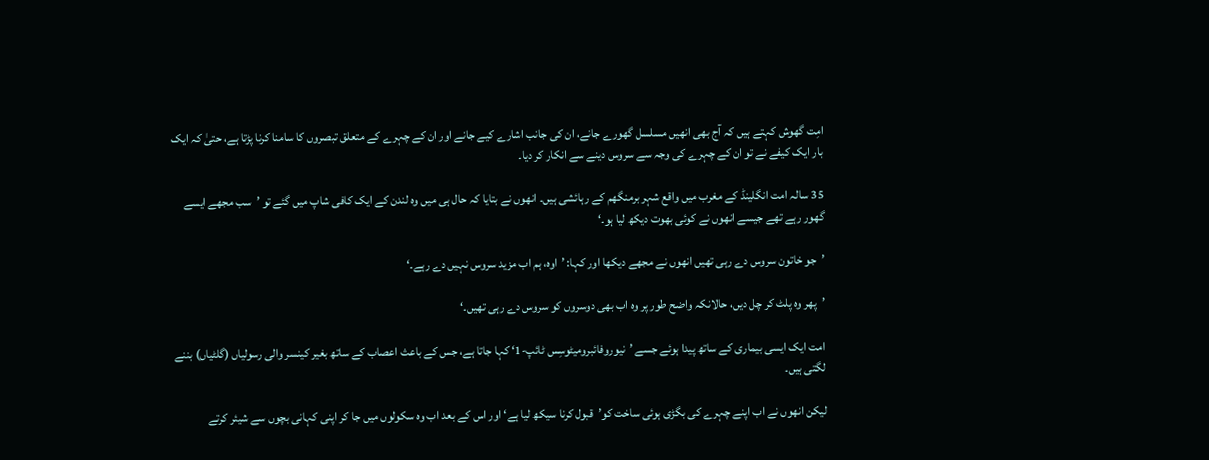امِت گھوش کہتے ہیں کہ آج بھی انھیں مسلسل گھورے جانے، ان کی جانب اشارے کیے جانے اور ان کے چہرے کے متعلق تبصروں کا سامنا کرنا پڑتا ہے، حتیٰ کہ ایک بار ایک کیفے نے تو ان کے چہرے کی وجہ سے سروس دینے سے انکار کر دیا۔

35 سالہ امت انگلینڈ کے مغرب میں واقع شہر برمنگھم کے رہائشی ہیں۔ انھوں نے بتایا کہ حال ہی میں وہ لندن کے ایک کافی شاپ میں گئے تو ’سب مجھے ایسے گھور رہے تھے جیسے انھوں نے کوئی بھوت دیکھ لیا ہو۔‘

’جو خاتون سروس دے رہی تھیں انھوں نے مجھے دیکھا اور کہا: ’اوہ، ہم اب مزید سروس نہیں دے رہے۔‘

’پھر وہ پلٹ کر چل دیں، حالانکہ واضح طور پر وہ اب بھی دوسروں کو سروس دے رہی تھیں۔‘

امت ایک ایسی بیماری کے ساتھ پیدا ہوئے جسے ’نیوروفائبرومیٹوسِس ٹائپ-1‘ کہا جاتا ہے، جس کے باعث اعصاب کے ساتھ بغیر کینسر والی رسولیاں (گلٹیاں) بننے لگتی ہیں۔

لیکن انھوں نے اب اپنے چہرے کی بگڑی ہوئی ساخت کو’قبول کرنا سیکھ لیا ہے‘ اور اس کے بعد اب وہ سکولوں میں جا کر اپنی کہانی بچوں سے شیئر کرتے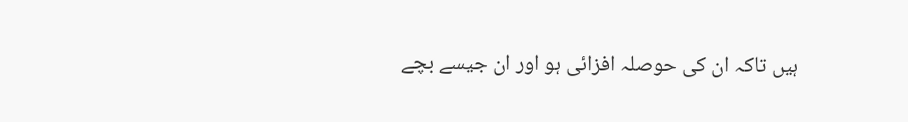ہیں تاکہ ان کی حوصلہ افزائی ہو اور ان جیسے بچے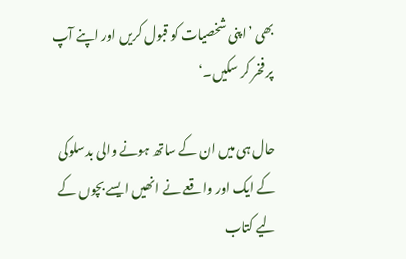بھی ’اپنی شخصیات کو قبول کریں اور اپنے آپ پر فخر کر سکیں۔‘

حال ہی میں ان کے ساتھ ہونے والی بدسلوکی کے ایک اور واقعے نے انھیں ایسے بچوں کے لیے کتاب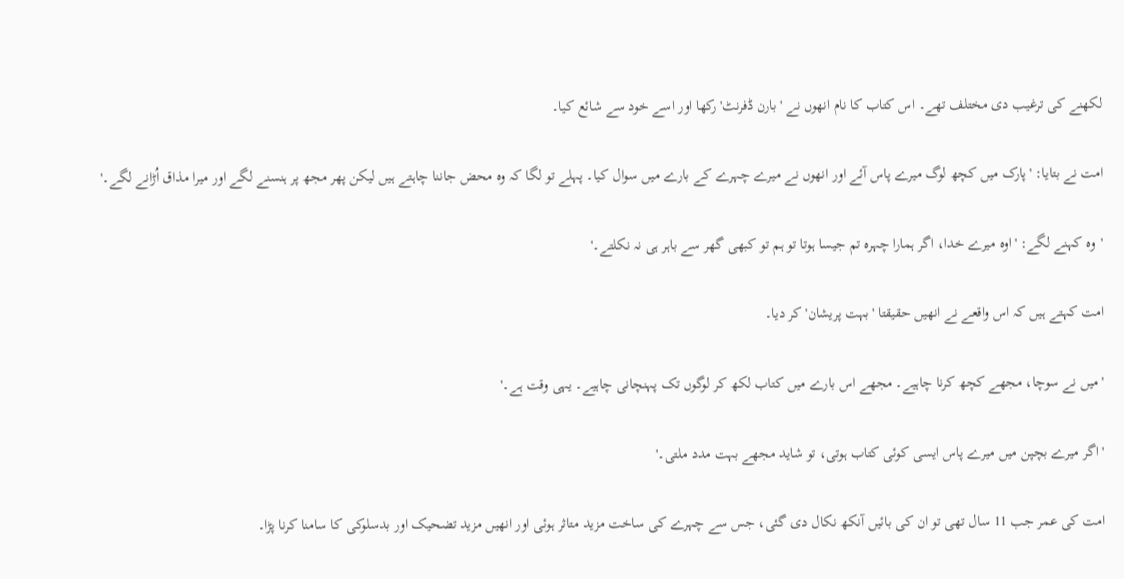لکھنے کی ترغیب دی مختلف تھے۔ اس کتاب کا نام انھوں نے 'بارن ڈفرنٹ' رکھا اور اسے خود سے شائع کیا۔

امت نے بتایا: 'پارک میں کچھ لوگ میرے پاس آئے اور انھوں نے میرے چہرے کے بارے میں سوال کیا۔ پہلے تو لگا کہ وہ محض جاننا چاہتے ہیں لیکن پھر مجھ پر ہنسنے لگے اور میرا مذاق اُڑانے لگے۔'

'وہ کہنے لگے: 'اوہ میرے خدا، اگر ہمارا چہرہ تم جیسا ہوتا تو ہم تو کبھی گھر سے باہر ہی نہ نکلتے۔'

امت کہتے ہیں کہ اس واقعے نے انھیں حقیقتا 'بہت پریشان' کر دیا۔

'میں نے سوچا، مجھے کچھ کرنا چاہیے۔ مجھے اس بارے میں کتاب لکھ کر لوگوں تک پہنچانی چاہیے۔ یہی وقت ہے۔'

'اگر میرے بچپن میں میرے پاس ایسی کوئی کتاب ہوتی، تو شاید مجھے بہت مدد ملتی۔'

امت کی عمر جب 11 سال تھی تو ان کی بائیں آنکھ نکال دی گئی، جس سے چہرے کی ساخت مزید متاثر ہوئی اور انھیں مزید تضحیک اور بدسلوکی کا سامنا کرنا پڑا۔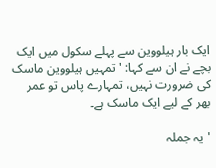ایک بار ہیلووین سے پہلے سکول میں ایک بچے نے ان سے کہا: 'تمہیں ہیلووین ماسک کی ضرورت نہیں، تمہارے پاس تو عمر بھر کے لیے ایک ماسک ہے۔

'یہ جملہ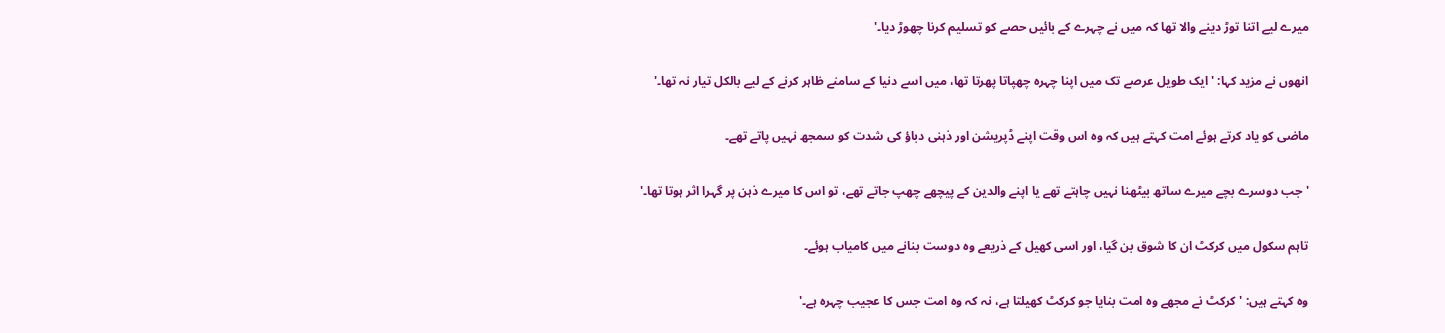میرے لیے اتنا توڑ دینے والا تھا کہ میں نے چہرے کے بائیں حصے کو تسلیم کرنا چھوڑ دیا۔'

انھوں نے مزید کہا: 'ایک طویل عرصے تک میں اپنا چہرہ چھپاتا پھرتا تھا، میں اسے دنیا کے سامنے ظاہر کرنے کے لیے بالکل تیار نہ تھا۔'

ماضی کو یاد کرتے ہوئے امت کہتے ہیں کہ وہ اس وقت اپنے ڈپریشن اور ذہنی دباؤ کی شدت کو سمجھ نہیں پاتے تھے۔

'جب دوسرے بچے میرے ساتھ بیٹھنا نہیں چاہتے تھے یا اپنے والدین کے پیچھے چھپ جاتے تھے، تو اس کا میرے ذہن پر گہرا اثر ہوتا تھا۔'

تاہم سکول میں کرکٹ ان کا شوق بن گیا، اور اسی کھیل کے ذریعے وہ دوست بنانے میں کامیاب ہوئے۔

وہ کہتے ہیں: 'کرکٹ نے مجھے وہ امت بنایا جو کرکٹ کھیلتا ہے، نہ کہ وہ امت جس کا عجیب چہرہ ہے۔'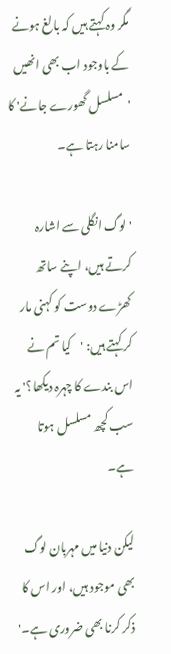مگر وہ کہتے ہیں کہ بالغ ہونے کے باوجود اب بھی انھیں 'مسلسل گھورے جانے' کا سامنا رہتا ہے۔

'لوگ انگلی سے اشارہ کرتے ہیں، اپنے ساتھ کھڑے دوست کو کہنی مار کر کہتے ہیں: 'کیا تم نے اس بندے کا چہرہ دیکھا؟' یہ سب کچھ مسلسل ہوتا ہے۔

لیکن دنیا میں مہربان لوگ بھی موجود ہیں، اور اس کا ذکر کرنا بھی ضروری ہے۔'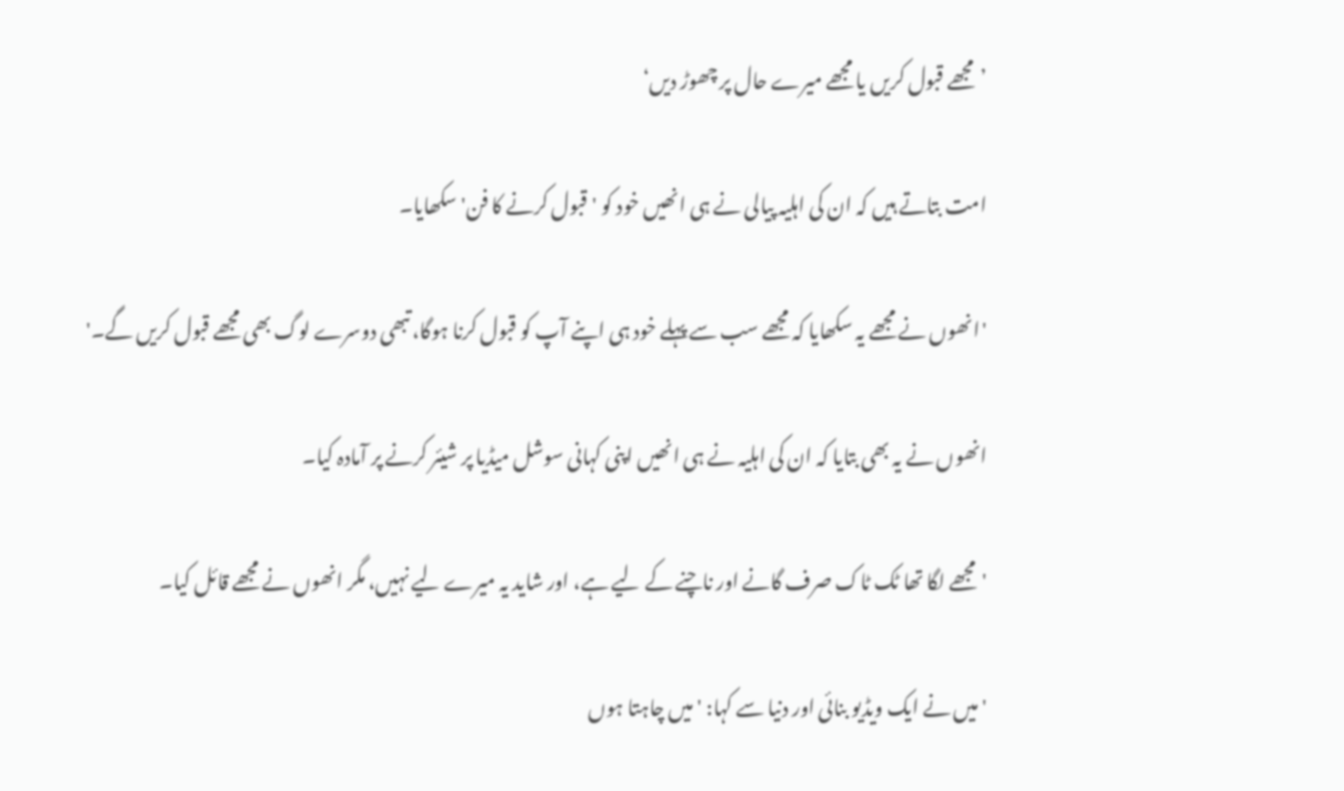’مجھے قبول کریں یا مجھے میرے حال پر چھوڑ دیں‘

امت بتاتے ہیں کہ ان کی اہلیہ پیالی نے ہی انھیں خود کو 'قبول کرنے کا فن' سکھایا۔

'انھوں نے مجھے یہ سکھایا کہ مجھے سب سے پہلے خود ہی اپنے آپ کو قبول کرنا ہوگا، تبھی دوسرے لوگ بھی مجھے قبول کریں گے۔'

انھوں نے یہ بھی بتایا کہ ان کی اہلیہ نے ہی انھیں اپنی کہانی سوشل میڈیا پر شیئر کرنے پر آمادہ کیا۔

'مجھے لگا تھا ٹک ٹاک صرف گانے اور ناچنے کے لیے ہے، اور شاید یہ میرے لیے نہیں، مگر انھوں نے مجھے قائل کیا۔

'میں نے ایک ویڈیو بنائی اور دنیا سے کہا: 'میں چاہتا ہوں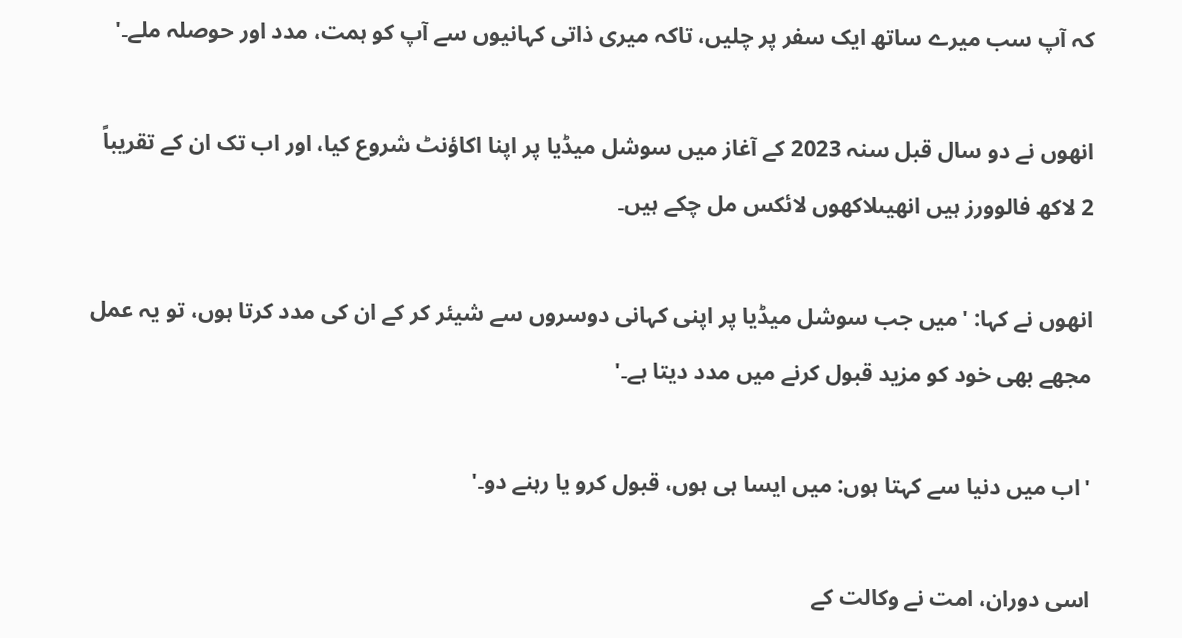کہ آپ سب میرے ساتھ ایک سفر پر چلیں، تاکہ میری ذاتی کہانیوں سے آپ کو ہمت، مدد اور حوصلہ ملے۔'

انھوں نے دو سال قبل سنہ 2023 کے آغاز میں سوشل میڈیا پر اپنا اکاؤنٹ شروع کیا، اور اب تک ان کے تقریباً 2 لاکھ فالوورز ہیں انھیںلاکھوں لائکس مل چکے ہیں۔

انھوں نے کہا: 'میں جب سوشل میڈیا پر اپنی کہانی دوسروں سے شیئر کر کے ان کی مدد کرتا ہوں، تو یہ عمل مجھے بھی خود کو مزید قبول کرنے میں مدد دیتا ہے۔'

'اب میں دنیا سے کہتا ہوں: میں ایسا ہی ہوں، قبول کرو یا رہنے دو۔'

اسی دوران، امت نے وکالت کے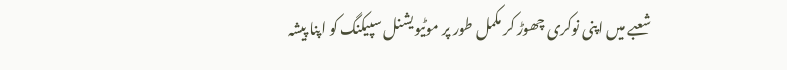شعبے میں اپنی نوکری چھوڑ کر مکمل طور پر موٹیویشنل سپیکنگ کو اپنا پیشہ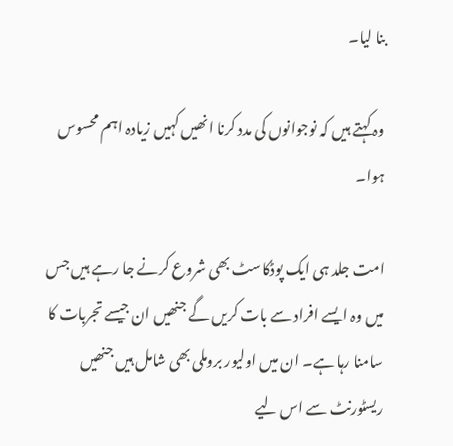بنا لیا۔

وہ کہتے ہیں کہ نوجوانوں کی مدد کرنا انھیں کہیں زیادہ اہم محسوس ہوا۔

امت جلد ہی ایک پوڈکاسٹ بھی شروع کرنے جا رہے ہیں جس میں وہ ایسے افراد سے بات کریں گے جنھیں ان جیسے تجربات کا سامنا رہا ہے۔ ان میں اولیور بروملی بھی شامل ہیں جنھیں ریسٹورنٹ سے اس لیے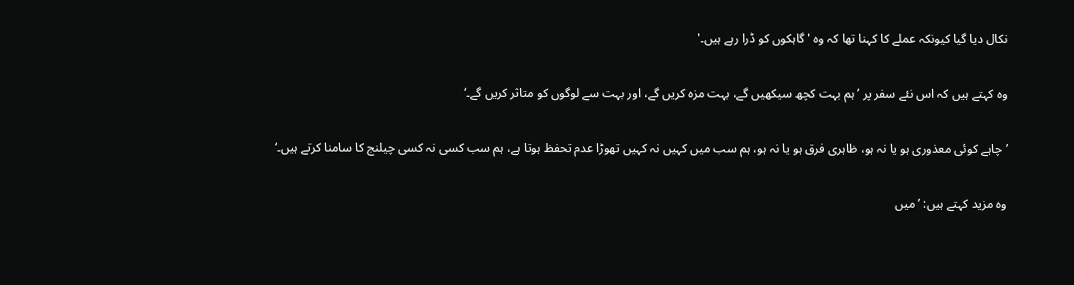نکال دیا گیا کیونکہ عملے کا کہنا تھا کہ وہ 'گاہکوں کو ڈرا رہے ہیں۔'

وہ کہتے ہیں کہ اس نئے سفر پر ’ہم بہت کچھ سیکھیں گے، بہت مزہ کریں گے، اور بہت سے لوگوں کو متاثر کریں گے۔‘

’چاہے کوئی معذوری ہو یا نہ ہو، ظاہری فرق ہو یا نہ ہو، ہم سب میں کہیں نہ کہیں تھوڑا عدم تحفظ ہوتا ہے، ہم سب کسی نہ کسی چیلنج کا سامنا کرتے ہیں۔‘

وہ مزید کہتے ہیں: ’میں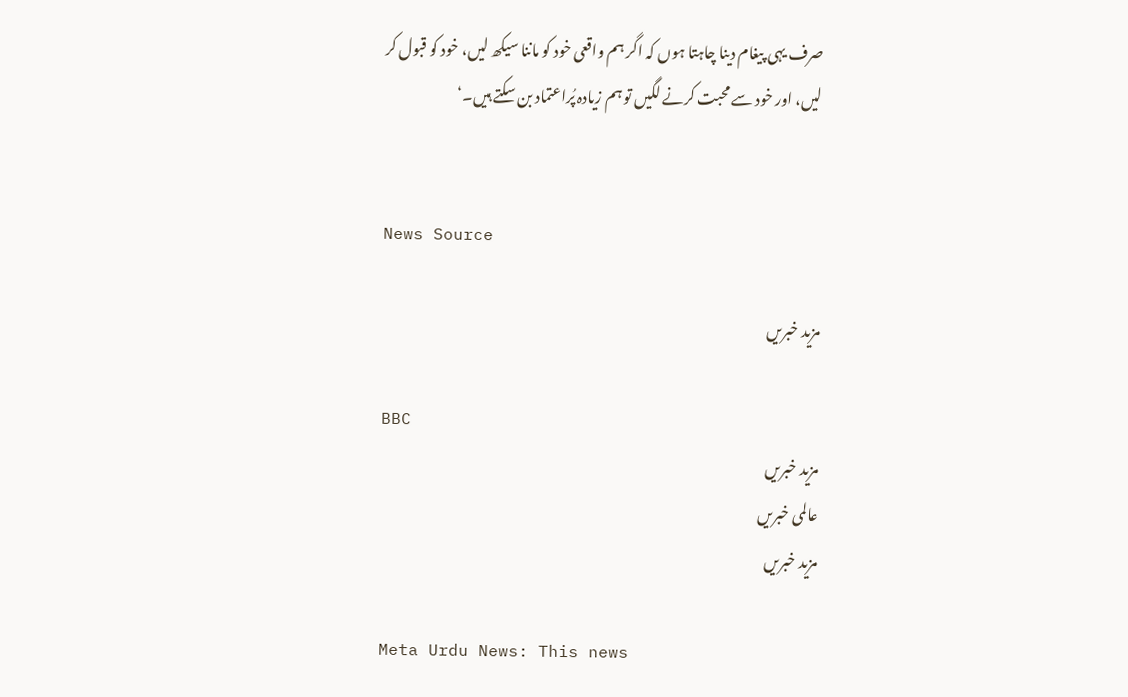صرف یہی پیغام دینا چاہتا ہوں کہ اگر ہم واقعی خود کو ماننا سیکھ لیں، خود کو قبول کر لیں، اور خود سے محبت کرنے لگیں تو ہم زیادہ پُراعتماد بن سکتے ہیں۔‘


News Source

مزید خبریں

BBC
مزید خبریں
عالمی خبریں
مزید خبریں

Meta Urdu News: This news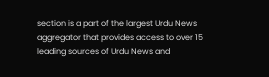section is a part of the largest Urdu News aggregator that provides access to over 15 leading sources of Urdu News and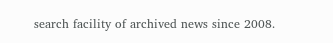search facility of archived news since 2008.